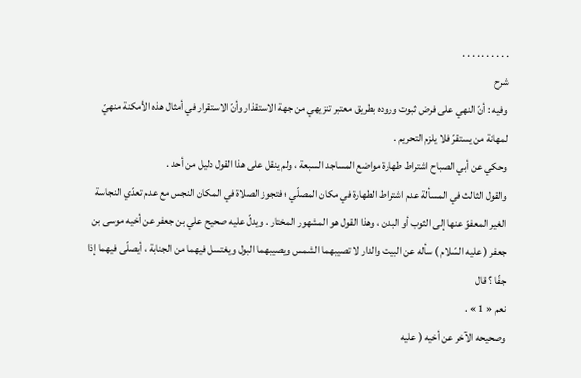. . . . . . . . . .
شرح
وفيه : أنّ النهي على فرض ثبوت وروده بطريق معتبر تنزيهي من جهة الاستقذار وأنّ الاستقرار في أمثال هذه الأمكنة منهيّ لمهانة من يستقرّ فلا يلزم التحريم .
وحكي عن أبي الصباح اشتراط طهارة مواضع المساجد السبعة ، ولم ينقل على هذا القول دليل من أحد .
والقول الثالث في المسألة عدم اشتراط الطهارة في مكان المصلّي ؛ فتجوز الصلاة في المكان النجس مع عدم تعدّي النجاسة الغير المعفوّ عنها إلى الثوب أو البدن ، وهذا القول هو المشهور المختار . ويدلّ عليه صحيح علي بن جعفر عن أخيه موسى بن جعفر ( عليه السّلام ) سأله عن البيت والدار لا تصيبهما الشمس ويصيبهما البول ويغتسل فيهما من الجنابة ، أيصلّى فيهما إذا جفّا ؟ قال
نعم « 1 » .
وصحيحه الآخر عن أخيه ( عليه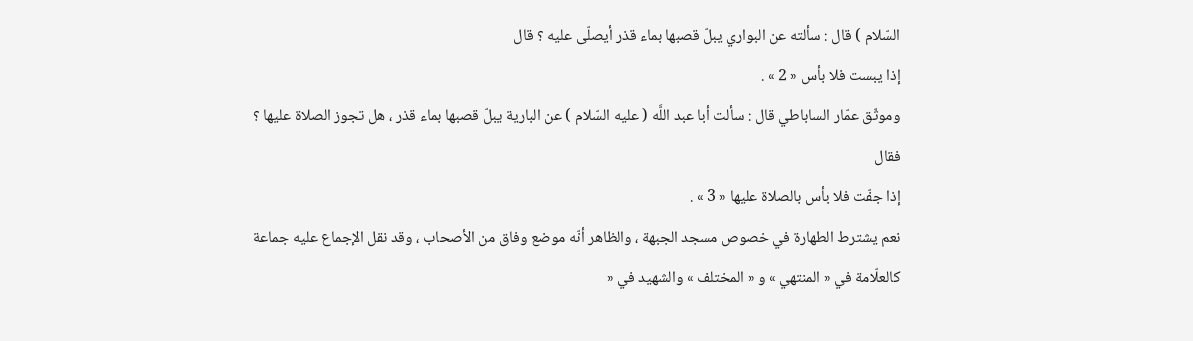السّلام ) قال : سألته عن البواري يبلّ قصبها بماء قذر أيصلّى عليه ؟ قال
إذا يبست فلا بأس « 2 » .
وموثّق عمّار الساباطي قال : سألت أبا عبد اللَّه ( عليه السّلام ) عن البارية يبلّ قصبها بماء قذر ، هل تجوز الصلاة عليها ؟ فقال
إذا جفّت فلا بأس بالصلاة عليها « 3 » .
نعم يشترط الطهارة في خصوص مسجد الجبهة ، والظاهر أنّه موضع وفاق من الأصحاب ، وقد نقل الإجماع عليه جماعة كالعلّامة في « المنتهي » و « المختلف » والشهيد في «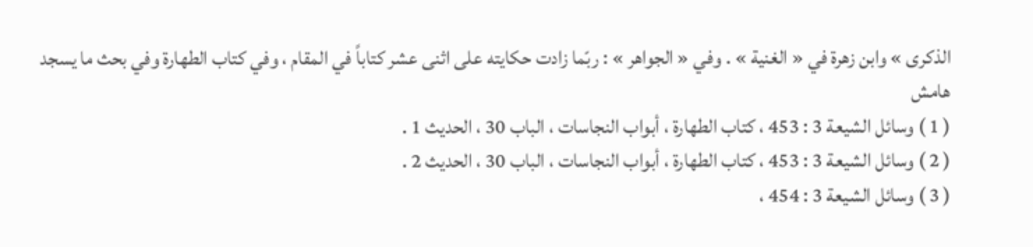الذكرى » وابن زهرة في « الغنية » . وفي « الجواهر » : ربّما زادت حكايته على اثنى عشر كتاباً في المقام ، وفي كتاب الطهارة وفي بحث ما يسجد
هامش
( 1 ) وسائل الشيعة 3 : 453 ، كتاب الطهارة ، أبواب النجاسات ، الباب 30 ، الحديث 1 .
( 2 ) وسائل الشيعة 3 : 453 ، كتاب الطهارة ، أبواب النجاسات ، الباب 30 ، الحديث 2 .
( 3 ) وسائل الشيعة 3 : 454 ،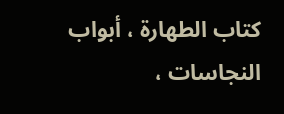كتاب الطهارة ، أبواب النجاسات ،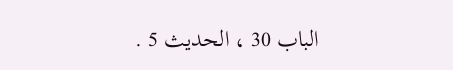الباب 30 ، الحديث 5 .